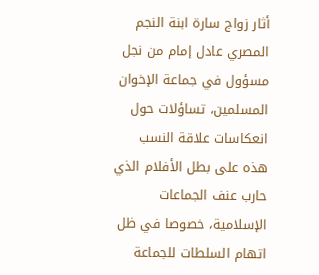أثار زواج سارة ابنة النجم المصري عادل إمام من نجل مسؤول في جماعة الإخوان المسلمين، تساؤلات حول انعكاسات علاقة النسب هذه على بطل الأفلام الذي حارب عنف الجماعات الإسلامية، خصوصا في ظل اتهام السلطات للجماعة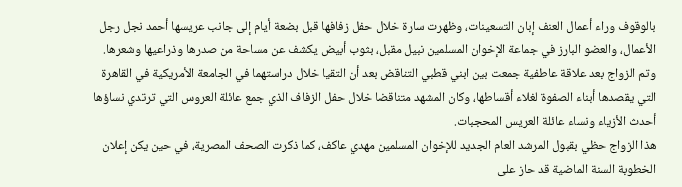بالوقوف وراء أعمال العنف إبان التسعينات، وظهرت سارة خلال حفل زفافها قبل بضعة أيام إلى جانب عريسها أحمد نجل رجل الأعمال، والعضو البارز في جماعة الإخوان المسلمين نبيل مقبل، بثوب أبيض يكشف عن مساحة من صدرها وذراعيها وشعرها.
وتم الزواج بعد علاقة عاطفية جمعت بين ابني قطبي التناقض بعد أن التقيا خلال دراستهما في الجامعة الأمريكية في القاهرة التي يقصدها أبناء الصفوة لغلاء أقساطها، وكان المشهد متناقضا خلال حفل الزفاف الذي جمع عائلة العروس التي ترتدي نساؤها أحدث الأزياء ونساء عائلة العريس المحجبات.
هذا الزواج حظي بقبول المرشد العام الجديد للإخوان المسلمين مهدي عاكف، كما ذكرت الصحف المصرية، في حين يكن إعلان الخطوبة السنة الماضية قد حاز على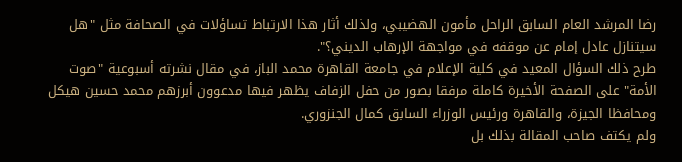رضا المرشد العام السابق الراحل مأمون الهضيبي، ولذلك أثار هذا الارتباط تساؤلات في الصحافة مثل "هل سيتنازل عادل إمام عن موقفه في مواجهة الإرهاب الديني؟".
طرح ذلك السؤال المعيد في كلية الإعلام في جامعة القاهرة محمد الباز، في مقال نشرته أسبوعية "صوت الأمة" على الصفحة الأخيرة كاملة مرفقا بصور من حفل الزفاف يظهر فيها مدعوون أبرزهم محمد حسين هيكل ومحافظا الجيزة، والقاهرة ورئيس الوزراء السابق كمال الجنزوري.
ولم يكتف صاحب المقالة بذلك بل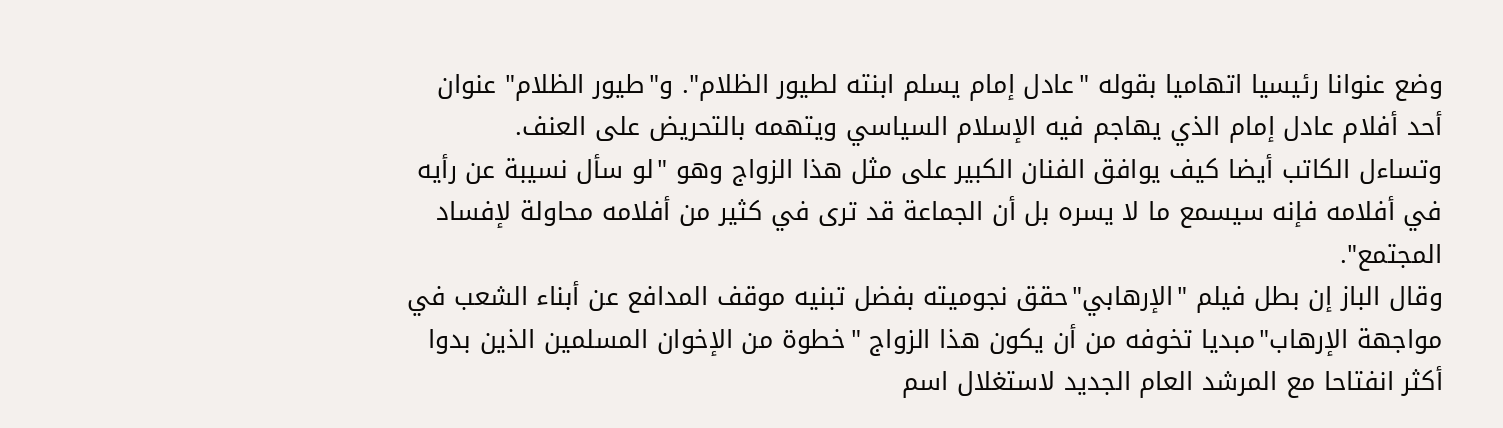وضع عنوانا رئيسيا اتهاميا بقوله "عادل إمام يسلم ابنته لطيور الظلام". و"طيور الظلام" عنوان أحد أفلام عادل إمام الذي يهاجم فيه الإسلام السياسي ويتهمه بالتحريض على العنف.
وتساءل الكاتب أيضا كيف يوافق الفنان الكبير على مثل هذا الزواج وهو "لو سأل نسيبة عن رأيه في أفلامه فإنه سيسمع ما لا يسره بل أن الجماعة قد ترى في كثير من أفلامه محاولة لإفساد المجتمع".
وقال الباز إن بطل فيلم "الإرهابي"حقق نجوميته بفضل تبنيه موقف المدافع عن أبناء الشعب في مواجهة الإرهاب"مبديا تخوفه من أن يكون هذا الزواج "خطوة من الإخوان المسلمين الذين بدوا أكثر انفتاحا مع المرشد العام الجديد لاستغلال اسم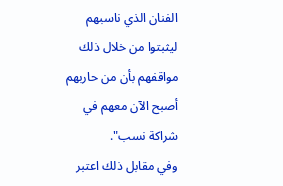الفنان الذي ناسبهم ليثبتوا من خلال ذلك مواقفهم بأن من حاربهم أصبح الآن معهم في شراكة نسب".
وفي مقابل ذلك اعتبر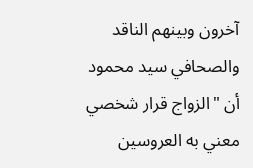آخرون وبينهم الناقد والصحافي سيد محمود أن "الزواج قرار شخصي معني به العروسين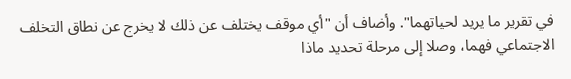في تقرير ما يريد لحياتهما". وأضاف أن "أي موقف يختلف عن ذلك لا يخرج عن نطاق التخلف الاجتماعي فهما، وصلا إلى مرحلة تحديد ماذا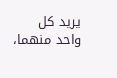يريد كل واحد منهما،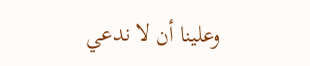وعلينا أن لا ندعي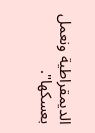الديمقراطية ونعمل بعسكها".